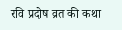रवि प्रदोष व्रत की कथा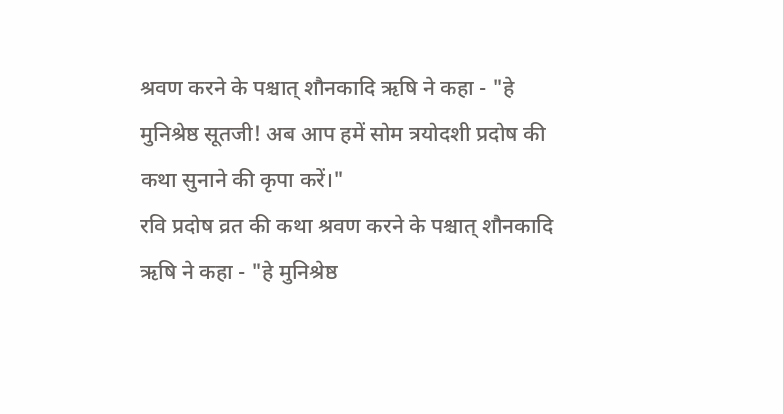श्रवण करने के पश्चात् शौनकादि ऋषि ने कहा - "हे मुनिश्रेष्ठ सूतजी! अब आप हमें सोम त्रयोदशी प्रदोष की कथा सुनाने की कृपा करें।"
रवि प्रदोष व्रत की कथा श्रवण करने के पश्चात् शौनकादि ऋषि ने कहा - "हे मुनिश्रेष्ठ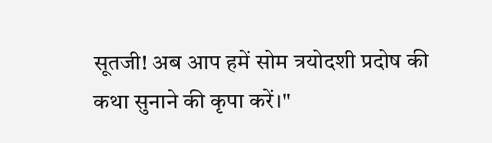सूतजी! अब आप हमें सोम त्रयोदशी प्रदोष की कथा सुनाने की कृपा करें।"